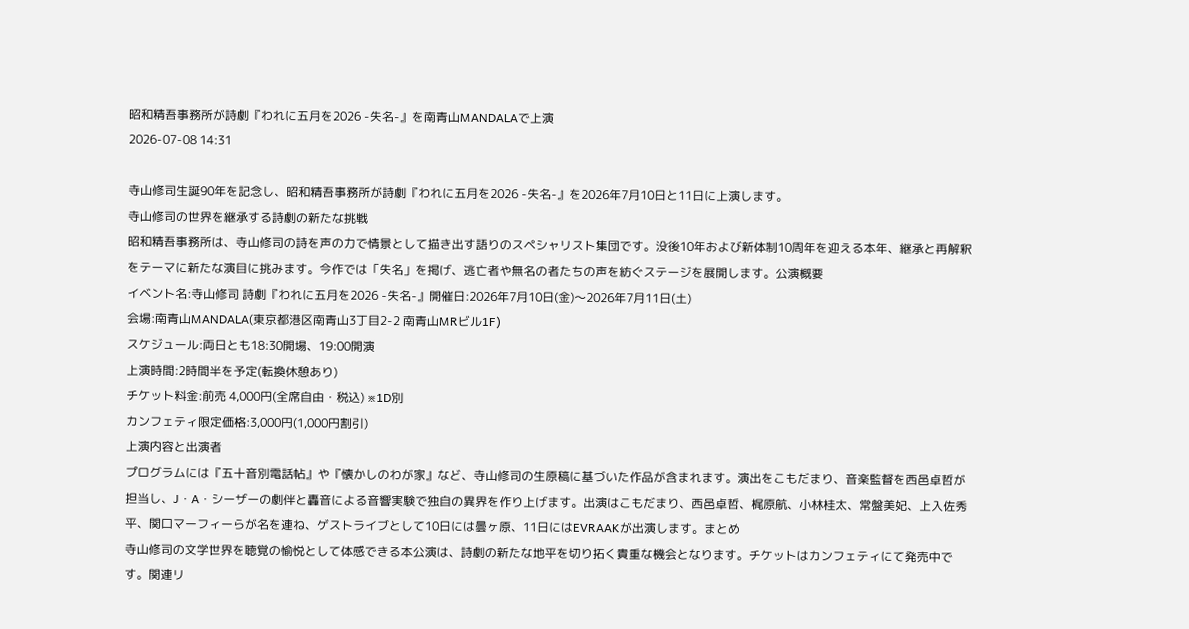昭和精吾事務所が詩劇『われに五月を2026 -失名-』を南青山MANDALAで上演
2026-07-08 14:31

寺山修司生誕90年を記念し、昭和精吾事務所が詩劇『われに五月を2026 -失名-』を2026年7月10日と11日に上演します。
寺山修司の世界を継承する詩劇の新たな挑戦
昭和精吾事務所は、寺山修司の詩を声の力で情景として描き出す語りのスペシャリスト集団です。没後10年および新体制10周年を迎える本年、継承と再解釈をテーマに新たな演目に挑みます。今作では「失名」を掲げ、逃亡者や無名の者たちの声を紡ぐステージを展開します。公演概要
イベント名:寺山修司 詩劇『われに五月を2026 -失名-』開催日:2026年7月10日(金)〜2026年7月11日(土)
会場:南青山MANDALA(東京都港区南青山3丁目2-2 南青山MRビル1F)
スケジュール:両日とも18:30開場、19:00開演
上演時間:2時間半を予定(転換休憩あり)
チケット料金:前売 4,000円(全席自由・税込) ※1D別
カンフェティ限定価格:3,000円(1,000円割引)
上演内容と出演者
プログラムには『五十音別電話帖』や『懐かしのわが家』など、寺山修司の生原稿に基づいた作品が含まれます。演出をこもだまり、音楽監督を西邑卓哲が担当し、J・A・シーザーの劇伴と轟音による音響実験で独自の異界を作り上げます。出演はこもだまり、西邑卓哲、梶原航、小林桂太、常盤美妃、上入佐秀平、関口マーフィーらが名を連ね、ゲストライブとして10日には曇ヶ原、11日にはEVRAAKが出演します。まとめ
寺山修司の文学世界を聴覚の愉悦として体感できる本公演は、詩劇の新たな地平を切り拓く貴重な機会となります。チケットはカンフェティにて発売中です。関連リ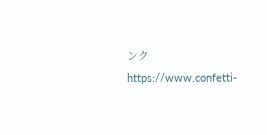ンク
https://www.confetti-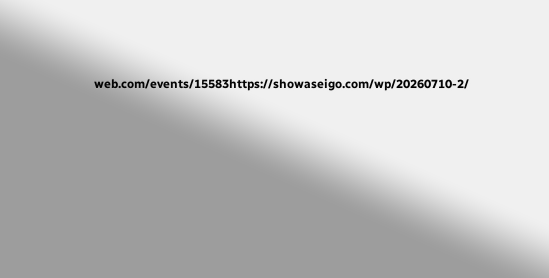web.com/events/15583https://showaseigo.com/wp/20260710-2/